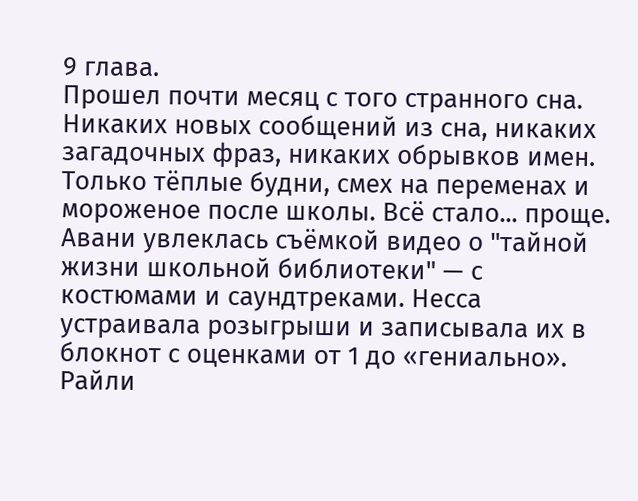9 глава.
Прошел почти месяц с того странного сна.
Никаких новых сообщений из сна, никаких загадочных фраз, никаких обрывков имен. Только тёплые будни, смех на переменах и мороженое после школы. Всё стало... проще.
Авани увлеклась съёмкой видео о "тайной жизни школьной библиотеки" — с костюмами и саундтреками. Несса устраивала розыгрыши и записывала их в блокнот с оценками от 1 до «гениально». Райли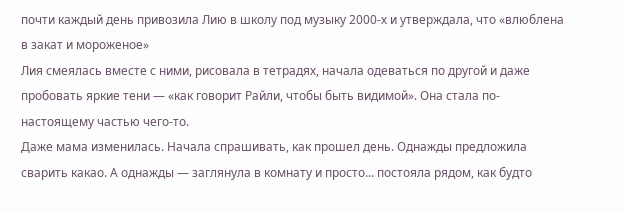почти каждый день привозила Лию в школу под музыку 2000-х и утверждала, что «влюблена в закат и мороженое»
Лия смеялась вместе с ними, рисовала в тетрадях, начала одеваться по другой и даже пробовать яркие тени — «как говорит Райли, чтобы быть видимой». Она стала по-настоящему частью чего-то.
Даже мама изменилась. Начала спрашивать, как прошел день. Однажды предложила сварить какао. А однажды — заглянула в комнату и просто... постояла рядом, как будто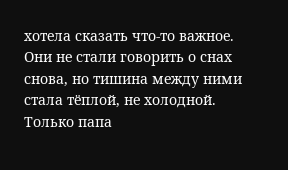хотела сказать что-то важное. Они не стали говорить о снах снова, но тишина между ними стала тёплой, не холодной.
Только папа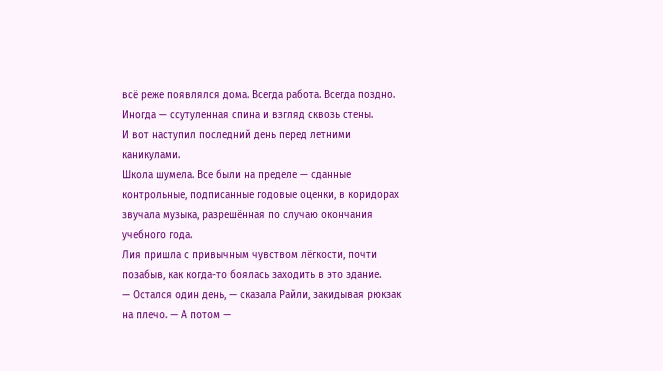всё реже появлялся дома. Всегда работа. Всегда поздно. Иногда — ссутуленная спина и взгляд сквозь стены.
И вот наступил последний день перед летними каникулами.
Школа шумела. Все были на пределе — сданные контрольные, подписанные годовые оценки, в коридорах звучала музыка, разрешённая по случаю окончания учебного года.
Лия пришла с привычным чувством лёгкости, почти позабыв, как когда-то боялась заходить в это здание.
— Остался один день, — сказала Райли, закидывая рюкзак на плечо. — А потом —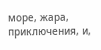море, жара, приключения, и,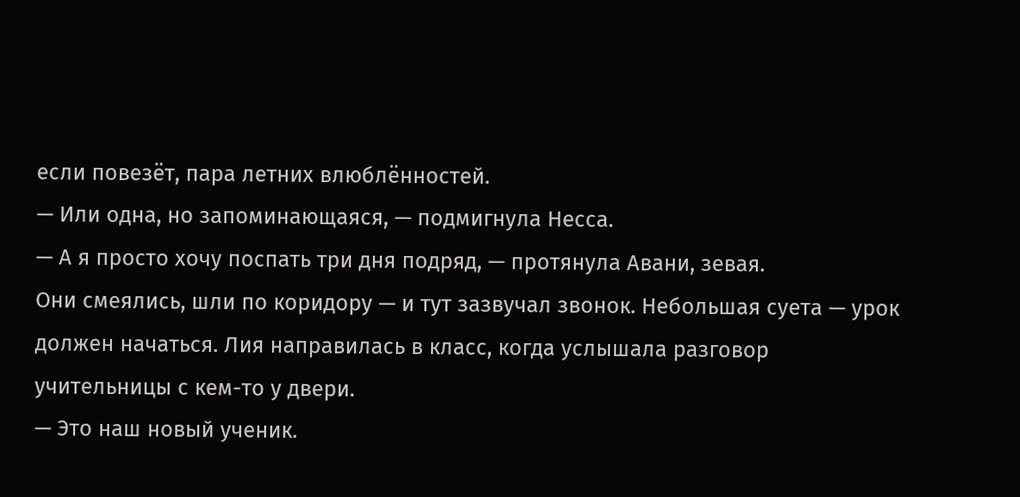если повезёт, пара летних влюблённостей.
— Или одна, но запоминающаяся, — подмигнула Несса.
— А я просто хочу поспать три дня подряд, — протянула Авани, зевая.
Они смеялись, шли по коридору — и тут зазвучал звонок. Небольшая суета — урок должен начаться. Лия направилась в класс, когда услышала разговор учительницы с кем-то у двери.
— Это наш новый ученик.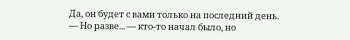Да, он будет с вами только на последний день.
— Но разве... — кто-то начал было, но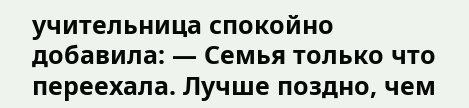учительница спокойно добавила: — Семья только что переехала. Лучше поздно, чем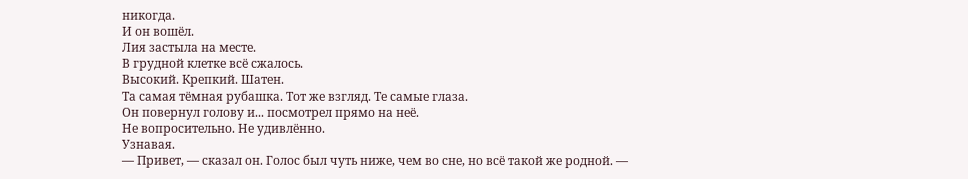никогда.
И он вошёл.
Лия застыла на месте.
В грудной клетке всё сжалось.
Высокий. Крепкий. Шатен.
Та самая тёмная рубашка. Тот же взгляд. Те самые глаза.
Он повернул голову и... посмотрел прямо на неё.
Не вопросительно. Не удивлённо.
Узнавая.
— Привет, — сказал он. Голос был чуть ниже, чем во сне, но всё такой же родной. —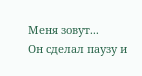Меня зовут...
Он сделал паузу и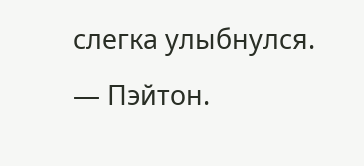слегка улыбнулся.
— Пэйтон.